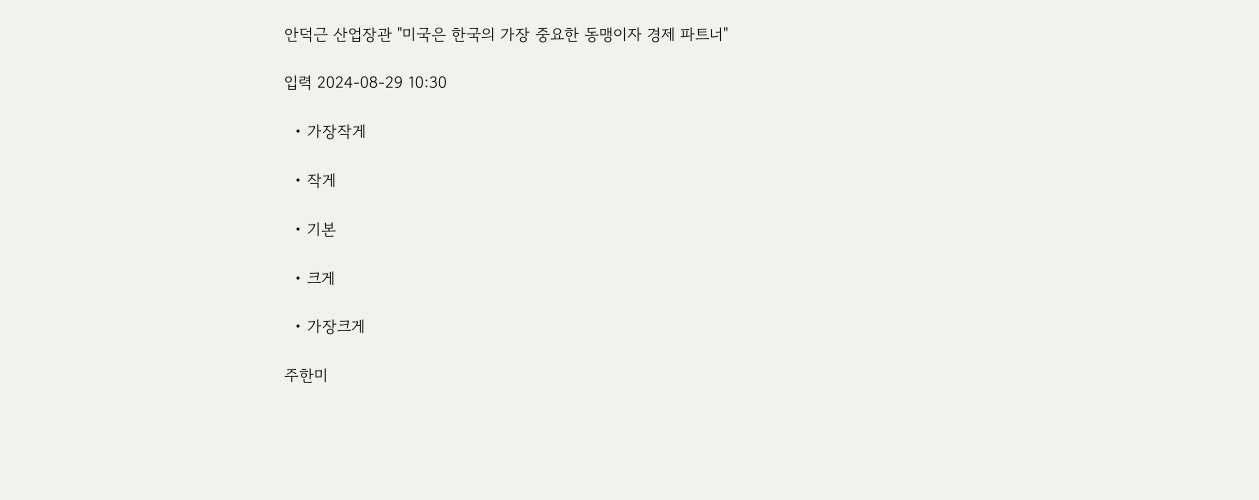안덕근 산업장관 "미국은 한국의 가장 중요한 동맹이자 경제 파트너"

입력 2024-08-29 10:30

  • 가장작게

  • 작게

  • 기본

  • 크게

  • 가장크게

주한미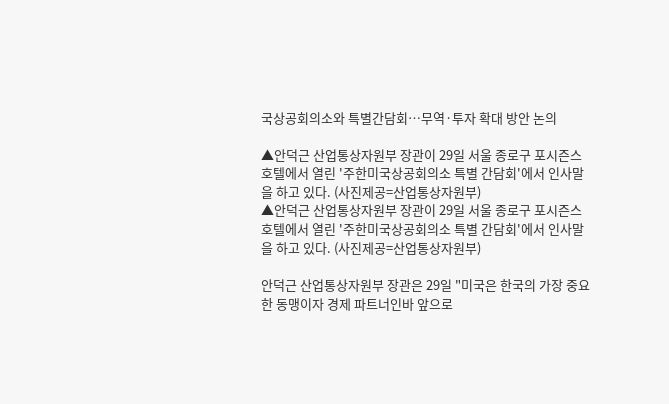국상공회의소와 특별간담회…무역·투자 확대 방안 논의

▲안덕근 산업통상자원부 장관이 29일 서울 종로구 포시즌스호텔에서 열린 '주한미국상공회의소 특별 간담회'에서 인사말을 하고 있다. (사진제공=산업통상자원부)
▲안덕근 산업통상자원부 장관이 29일 서울 종로구 포시즌스호텔에서 열린 '주한미국상공회의소 특별 간담회'에서 인사말을 하고 있다. (사진제공=산업통상자원부)

안덕근 산업통상자원부 장관은 29일 "미국은 한국의 가장 중요한 동맹이자 경제 파트너인바 앞으로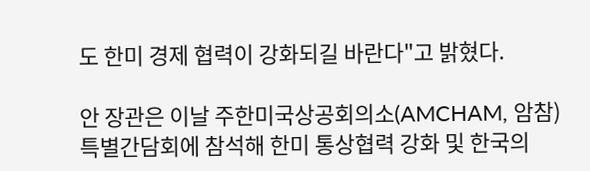도 한미 경제 협력이 강화되길 바란다"고 밝혔다.

안 장관은 이날 주한미국상공회의소(AMCHAM, 암참) 특별간담회에 참석해 한미 통상협력 강화 및 한국의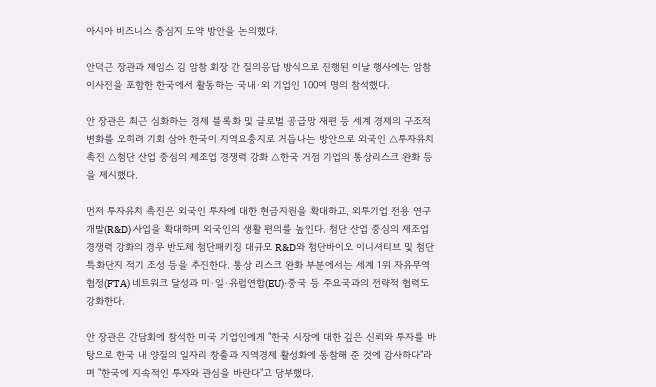아시아 비즈니스 중심지 도약 방안을 논의했다.

안덕근 장관과 제임스 김 암참 회장 간 질의응답 방식으로 진행된 이날 행사에는 암참 이사진을 포함한 한국에서 활동하는 국내·외 기업인 100여 명의 참석했다.

안 장관은 최근 심화하는 경제 블록화 및 글로벌 공급망 재편 등 세계 경제의 구조적 변화를 오히려 기회 삼아 한국이 지역요충지로 거듭나는 방안으로 외국인 △투자유치 촉진 △첨단 산업 중심의 제조업 경쟁력 강화 △한국 거점 기업의 통상리스크 완화 등을 제시했다.

먼저 투자유치 촉진은 외국인 투자에 대한 현금지원을 확대하고, 외투기업 전용 연구개발(R&D) 사업을 확대하며 외국인의 생활 편의를 높인다. 첨단 산업 중심의 제조업 경쟁력 강화의 경우 반도체 첨단패키징 대규모 R&D와 첨단바이오 이니셔티브 및 첨단 특화단지 적기 조성 등을 추진한다. 통상 리스크 완화 부분에서는 세계 1위 자유무역협정(FTA) 네트워크 달성과 미·일·유럽연합(EU)·중국 등 주요국과의 전략적 협력도 강화한다.

안 장관은 간담회에 참석한 미국 기업인에게 "한국 시장에 대한 깊은 신뢰와 투자를 바탕으로 한국 내 양질의 일자리 창출과 지역경제 활성화에 동참해 준 것에 감사하다"라며 "한국에 지속적인 투자와 관심을 바란다"고 당부했다.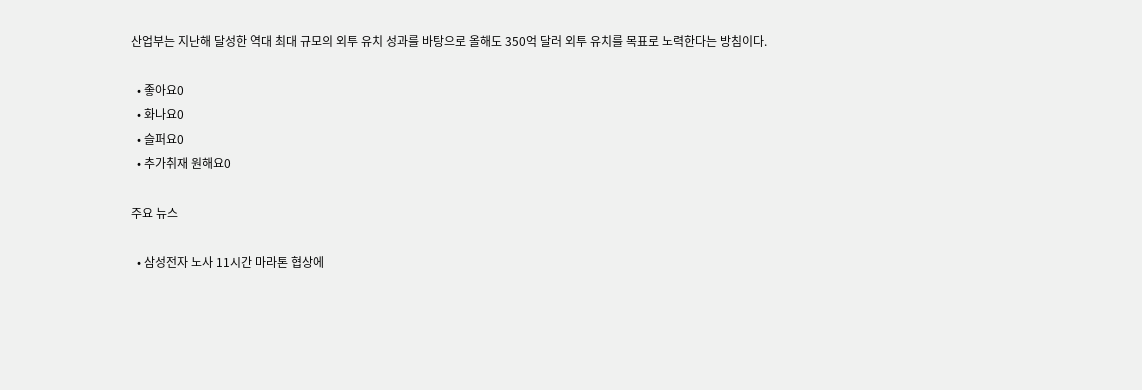산업부는 지난해 달성한 역대 최대 규모의 외투 유치 성과를 바탕으로 올해도 350억 달러 외투 유치를 목표로 노력한다는 방침이다.

  • 좋아요0
  • 화나요0
  • 슬퍼요0
  • 추가취재 원해요0

주요 뉴스

  • 삼성전자 노사 11시간 마라톤 협상에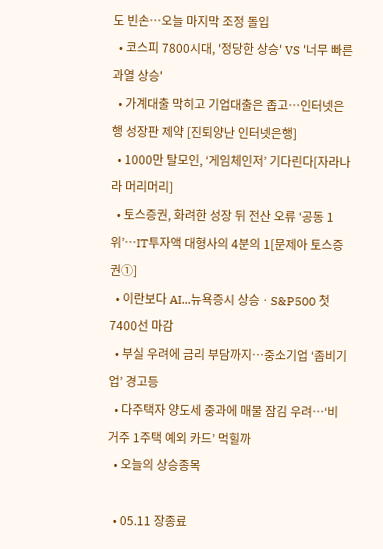도 빈손⋯오늘 마지막 조정 돌입
  • 코스피 7800시대, '정당한 상승' VS '너무 빠른 과열 상승'
  • 가계대출 막히고 기업대출은 좁고⋯인터넷은행 성장판 제약 [진퇴양난 인터넷은행]
  • 1000만 탈모인, ‘게임체인저’ 기다린다[자라나라 머리머리]
  • 토스증권, 화려한 성장 뒤 전산 오류 ‘공동 1위’⋯IT투자액 대형사의 4분의 1[문제아 토스증권①]
  • 이란보다 AI...뉴욕증시 상승ㆍS&P500 첫 7400선 마감
  • 부실 우려에 금리 부담까지…중소기업 ‘좀비기업’ 경고등
  • 다주택자 양도세 중과에 매물 잠김 우려…‘비거주 1주택 예외 카드’ 먹힐까
  • 오늘의 상승종목

  • 05.11 장종료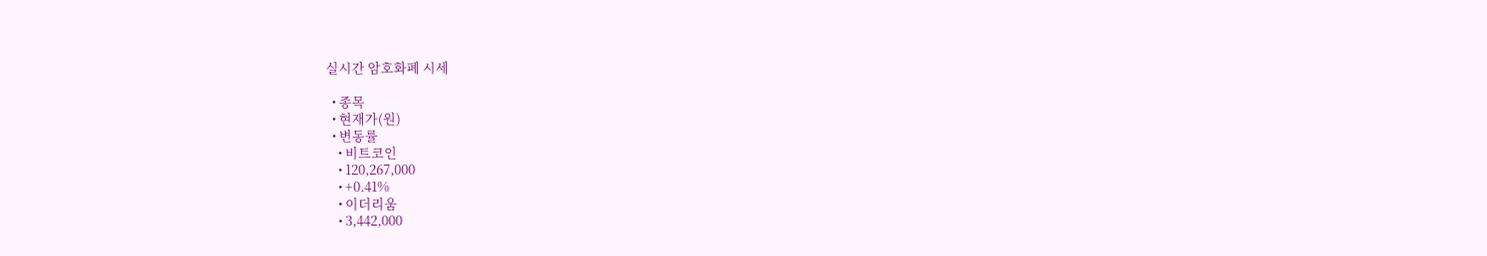실시간 암호화폐 시세

  • 종목
  • 현재가(원)
  • 변동률
    • 비트코인
    • 120,267,000
    • +0.41%
    • 이더리움
    • 3,442,000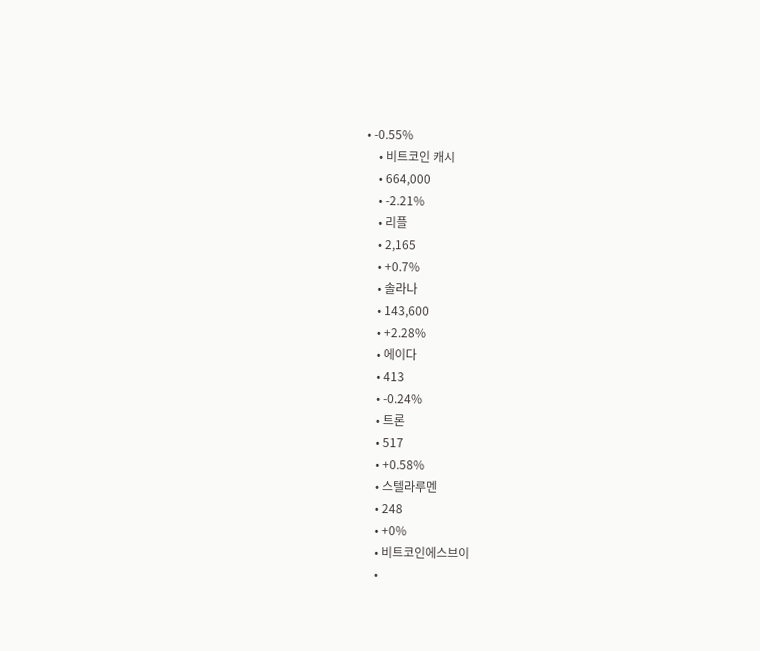• -0.55%
    • 비트코인 캐시
    • 664,000
    • -2.21%
    • 리플
    • 2,165
    • +0.7%
    • 솔라나
    • 143,600
    • +2.28%
    • 에이다
    • 413
    • -0.24%
    • 트론
    • 517
    • +0.58%
    • 스텔라루멘
    • 248
    • +0%
    • 비트코인에스브이
    •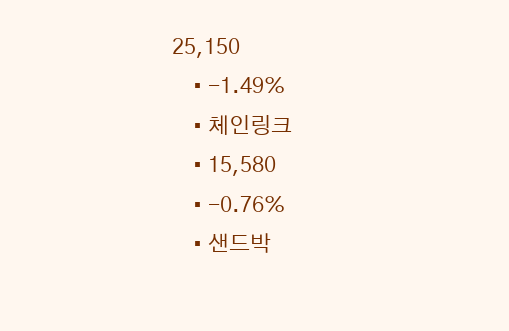25,150
    • -1.49%
    • 체인링크
    • 15,580
    • -0.76%
    • 샌드박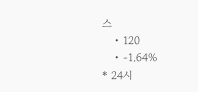스
    • 120
    • -1.64%
* 24시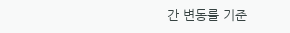간 변동률 기준